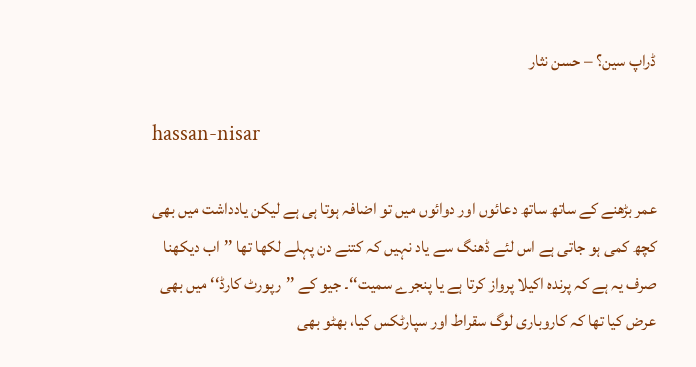ڈراپ سین؟ – حسن نثار

hassan-nisar

عمر بڑھنے کے ساتھ ساتھ دعائوں اور دوائوں میں تو اضافہ ہوتا ہی ہے لیکن یادداشت میں بھی کچھ کمی ہو جاتی ہے اس لئے ڈھنگ سے یاد نہیں کہ کتنے دن پہلے لکھا تھا ’’اب دیکھنا صرف یہ ہے کہ پرندہ اکیلا پرواز کرتا ہے یا پنجرے سمیت‘‘۔ جیو کے ’’رپورٹ کارڈ‘‘ میں بھی عرض کیا تھا کہ کاروباری لوگ سقراط اور سپارٹکس کیا، بھٹو بھی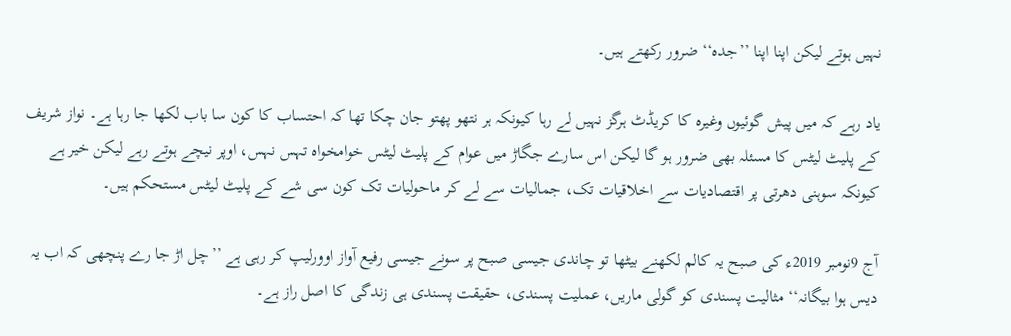نہیں ہوتے لیکن اپنا اپنا ’’جدہ‘‘ ضرور رکھتے ہیں۔

یاد رہے کہ میں پیش گوئیوں وغیرہ کا کریڈٹ ہرگز نہیں لے رہا کیونکہ ہر نتھو پھتو جان چکا تھا کہ احتساب کا کون سا باب لکھا جا رہا ہے۔ نواز شریف کے پلیٹ لیٹس کا مسئلہ بھی ضرور ہو گا لیکن اس سارے جگاڑ میں عوام کے پلیٹ لیٹس خوامخواہ تہس نہس، اوپر نیچے ہوتے رہے لیکن خیر ہے کیونکہ سوہنی دھرتی پر اقتصادیات سے اخلاقیات تک، جمالیات سے لے کر ماحولیات تک کون سی شے کے پلیٹ لیٹس مستحکم ہیں۔

آج 9نومبر 2019ء کی صبح یہ کالم لکھنے بیٹھا تو چاندی جیسی صبح پر سونے جیسی رفیع آواز اوورلیپ کر رہی ہے ’’چل اڑ جا رے پنچھی کہ اب یہ دیس ہوا بیگانہ‘‘ مثالیت پسندی کو گولی ماریں، عملیت پسندی، حقیقت پسندی ہی زندگی کا اصل راز ہے۔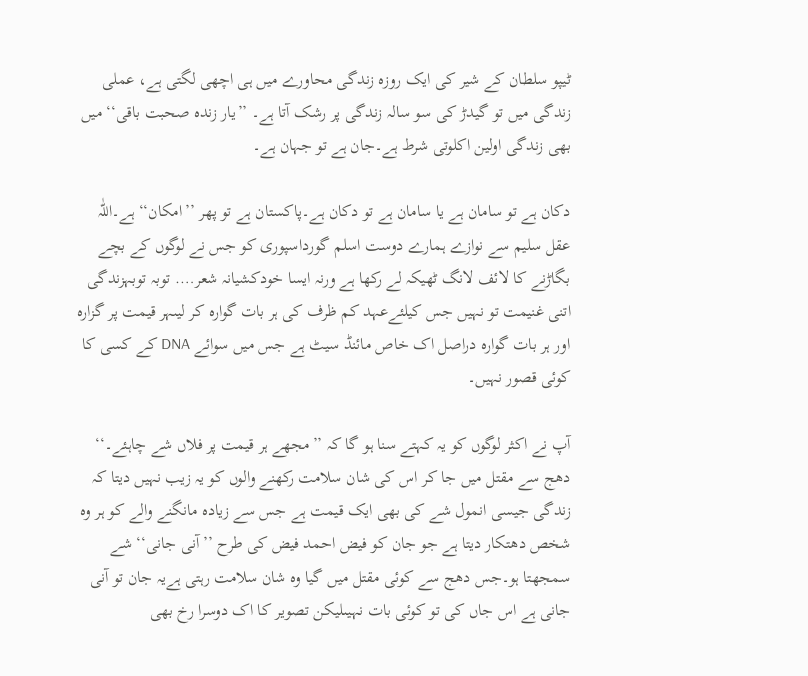ٹیپو سلطان کے شیر کی ایک روزہ زندگی محاورے میں ہی اچھی لگتی ہے، عملی زندگی میں تو گیدڑ کی سو سالہ زندگی پر رشک آتا ہے۔ ’’یار زندہ صحبت باقی‘‘ میں بھی زندگی اولین اکلوتی شرط ہے۔جان ہے تو جہان ہے۔

دکان ہے تو سامان ہے یا سامان ہے تو دکان ہے۔پاکستان ہے تو پھر ’’امکان‘‘ ہے۔اللّٰہ عقل سلیم سے نوازے ہمارے دوست اسلم گورداسپوری کو جس نے لوگوں کے بچے بگاڑنے کا لائف لانگ ٹھیکہ لے رکھا ہے ورنہ ایسا خودکشیانہ شعر…. توبہ توبہزندگی اتنی غنیمت تو نہیں جس کیلئےعہد کم ظرف کی ہر بات گوارہ کر لیںہر قیمت پر گزارہ اور ہر بات گوارہ دراصل اک خاص مائنڈ سیٹ ہے جس میں سوائے DNA کے کسی کا کوئی قصور نہیں۔

آپ نے اکثر لوگوں کو یہ کہتے سنا ہو گا کہ ’’مجھے ہر قیمت پر فلاں شے چاہئے۔‘‘ دھج سے مقتل میں جا کر اس کی شان سلامت رکھنے والوں کو یہ زیب نہیں دیتا کہ زندگی جیسی انمول شے کی بھی ایک قیمت ہے جس سے زیادہ مانگنے والے کو ہر وہ شخص دھتکار دیتا ہے جو جان کو فیض احمد فیض کی طرح ’’آنی جانی‘‘ شے سمجھتا ہو۔جس دھج سے کوئی مقتل میں گیا وہ شان سلامت رہتی ہےیہ جان تو آنی جانی ہے اس جاں کی تو کوئی بات نہیںلیکن تصویر کا اک دوسرا رخ بھی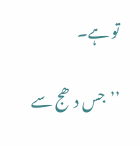تو ہے۔

’’جس دھج سے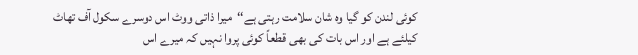کوئی لندن کو گیا وہ شان سلامت رہتی ہے‘‘میرا ذاتی ووٹ اس دوسرے سکول آف تھاٹ کیلئے ہے اور اس بات کی بھی قطعاً کوئی پروا نہیں کہ میرے اس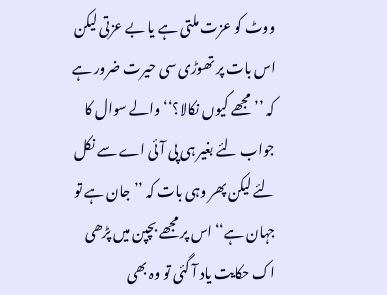ووٹ کو عزت ملتی ہے یا بے عزتی لیکن اس بات پر تھوڑی سی حیرت ضرور ہے کہ ’’مجھے کیوں نکالا؟‘‘ والے سوال کا جواب لئے بغیر ہی پی آئی اے سے نکل لئے لیکن پھر وہی بات کہ ’’جان ہے تو جہان ہے‘‘ اس پر مجھے بچپن میں پڑھی اک حکایت یاد آ گئی تو وہ بھی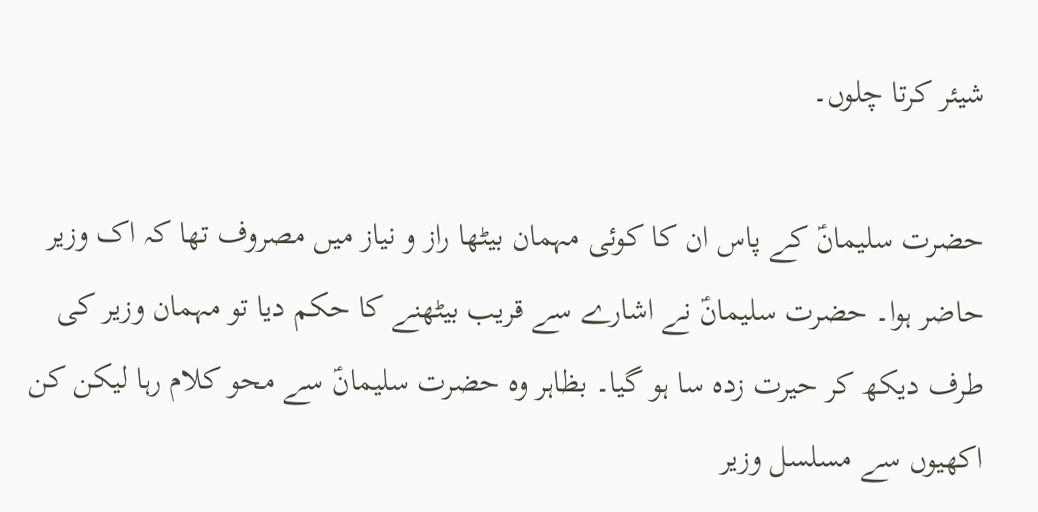شیئر کرتا چلوں۔

حضرت سلیمانؑ کے پاس ان کا کوئی مہمان بیٹھا راز و نیاز میں مصروف تھا کہ اک وزیر حاضر ہوا۔ حضرت سلیمانؑ نے اشارے سے قریب بیٹھنے کا حکم دیا تو مہمان وزیر کی طرف دیکھ کر حیرت زدہ سا ہو گیا۔ بظاہر وہ حضرت سلیمانؑ سے محو کلام رہا لیکن کن اکھیوں سے مسلسل وزیر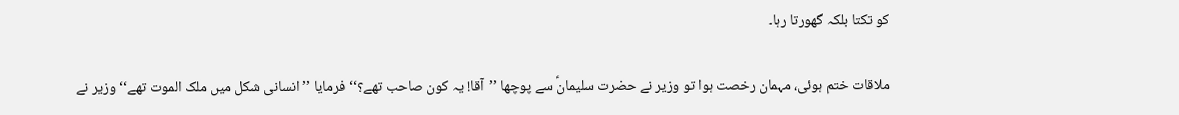کو تکتا بلکہ گھورتا رہا۔

ملاقات ختم ہوئی، مہمان رخصت ہوا تو وزیر نے حضرت سلیمانؑ سے پوچھا ’’آقا! یہ کون صاحب تھے؟‘‘ فرمایا ’’انسانی شکل میں ملک الموت تھے‘‘ وزیر نے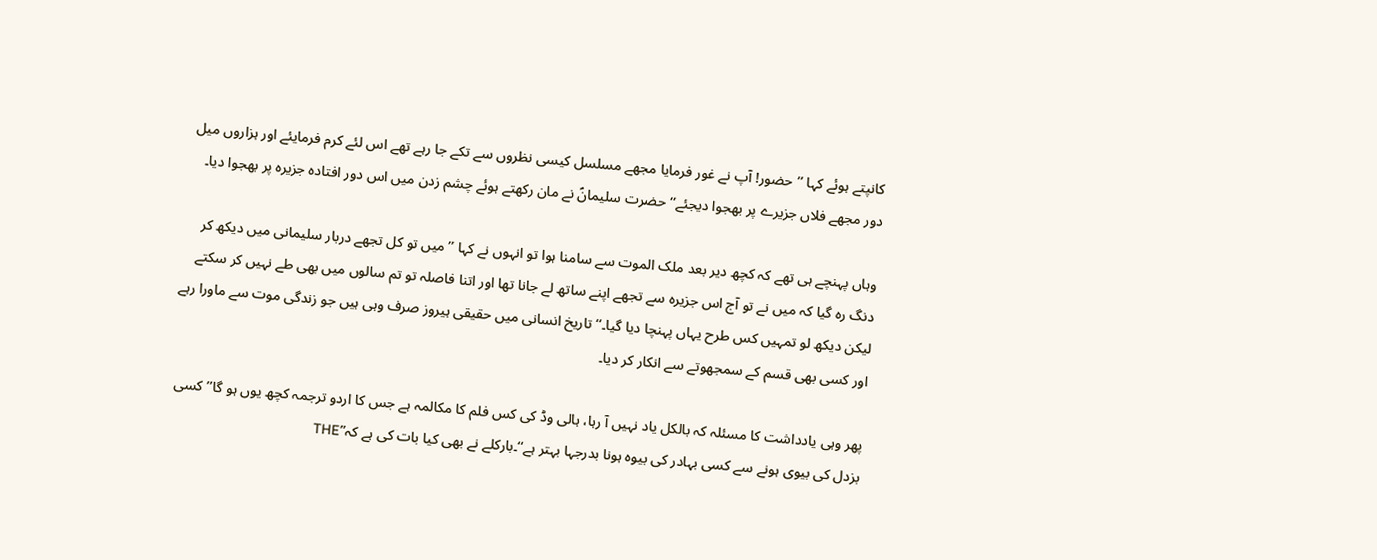کانپتے ہوئے کہا ’’حضور! آپ نے غور فرمایا مجھے مسلسل کیسی نظروں سے تکے جا رہے تھے اس لئے کرم فرمایئے اور ہزاروں میل دور مجھے فلاں جزیرے پر بھجوا دیجئے‘‘ حضرت سلیمانؑ نے مان رکھتے ہوئے چشم زدن میں اس دور افتادہ جزیرہ پر بھجوا دیا۔

وہاں پہنچے ہی تھے کہ کچھ دیر بعد ملک الموت سے سامنا ہوا تو انہوں نے کہا ’’میں تو کل تجھے دربار سلیمانی میں دیکھ کر دنگ رہ گیا کہ میں نے تو آج اس جزیرہ سے تجھے اپنے ساتھ لے جانا تھا اور اتنا فاصلہ تو تم سالوں میں بھی طے نہیں کر سکتے لیکن دیکھ لو تمہیں کس طرح یہاں پہنچا دیا گیا۔‘‘تاریخ انسانی میں حقیقی ہیروز صرف وہی ہیں جو زندگی موت سے ماورا رہے اور کسی بھی قسم کے سمجھوتے سے انکار کر دیا۔

پھر وہی یادداشت کا مسئلہ کہ بالکل یاد نہیں آ رہا، ہالی وڈ کی کس فلم کا مکالمہ ہے جس کا اردو ترجمہ کچھ یوں ہو گا’’کسی بزدل کی بیوی ہونے سے کسی بہادر کی بیوہ ہونا بدرجہا بہتر ہے‘‘۔بارکلے نے بھی کیا بات کی ہے کہ”THE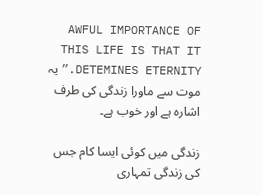AWFUL IMPORTANCE OF THIS LIFE IS THAT IT DETEMINES ETERNITY.”یہ موت سے ماورا زندگی کی طرف اشارہ ہے اور خوب ہے۔

زندگی میں کوئی ایسا کام جس کی زندگی تمہاری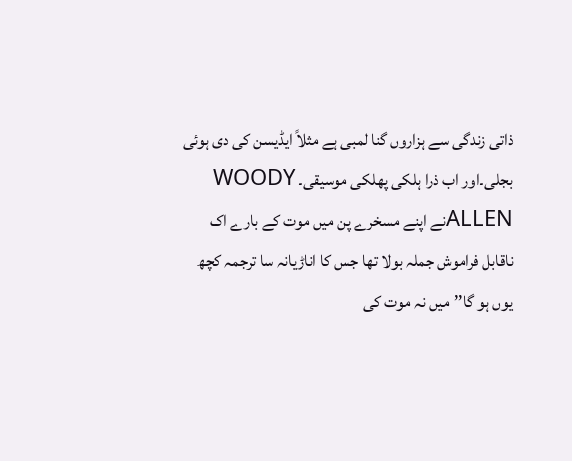ذاتی زندگی سے ہزاروں گنا لمبی ہے مثلاً ایڈیسن کی دی ہوئی بجلی۔اور اب ذرا ہلکی پھلکی موسیقی۔ WOODY ALLENنے اپنے مسخرے پن میں موت کے بارے اک ناقابل فراموش جملہ بولا تھا جس کا اناڑیانہ سا ترجمہ کچھ یوں ہو گا’’میں نہ موت کی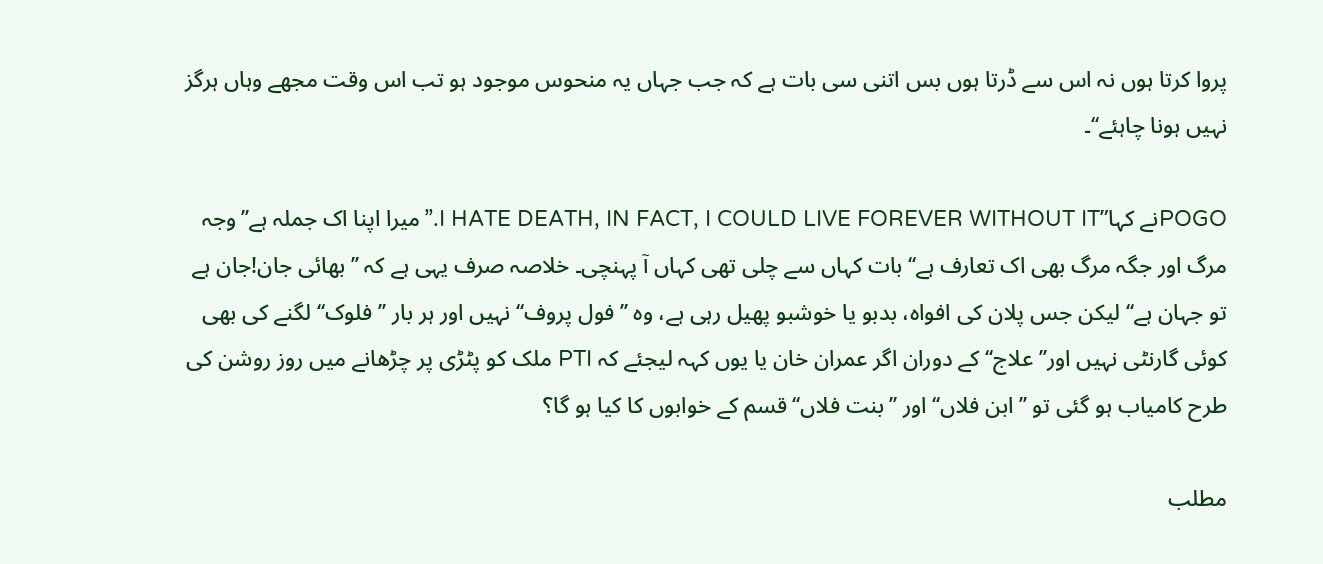پروا کرتا ہوں نہ اس سے ڈرتا ہوں بس اتنی سی بات ہے کہ جب جہاں یہ منحوس موجود ہو تب اس وقت مجھے وہاں ہرگز نہیں ہونا چاہئے‘‘۔

POGOنے کہا”I HATE DEATH, IN FACT, I COULD LIVE FOREVER WITHOUT IT.”میرا اپنا اک جملہ ہے’’وجہ مرگ اور جگہ مرگ بھی اک تعارف ہے‘‘بات کہاں سے چلی تھی کہاں آ پہنچی۔ خلاصہ صرف یہی ہے کہ ’’بھائی جان!جان ہے تو جہان ہے‘‘ لیکن جس پلان کی افواہ، بدبو یا خوشبو پھیل رہی ہے، وہ ’’فول پروف‘‘ نہیں اور ہر بار ’’فلوک‘‘ لگنے کی بھی کوئی گارنٹی نہیں اور’’ علاج‘‘ کے دوران اگر عمران خان یا یوں کہہ لیجئے کہ PTI ملک کو پٹڑی پر چڑھانے میں روز روشن کی طرح کامیاب ہو گئی تو ’’ابن فلاں‘‘ اور ’’بنت فلاں‘‘ قسم کے خوابوں کا کیا ہو گا؟

مطلب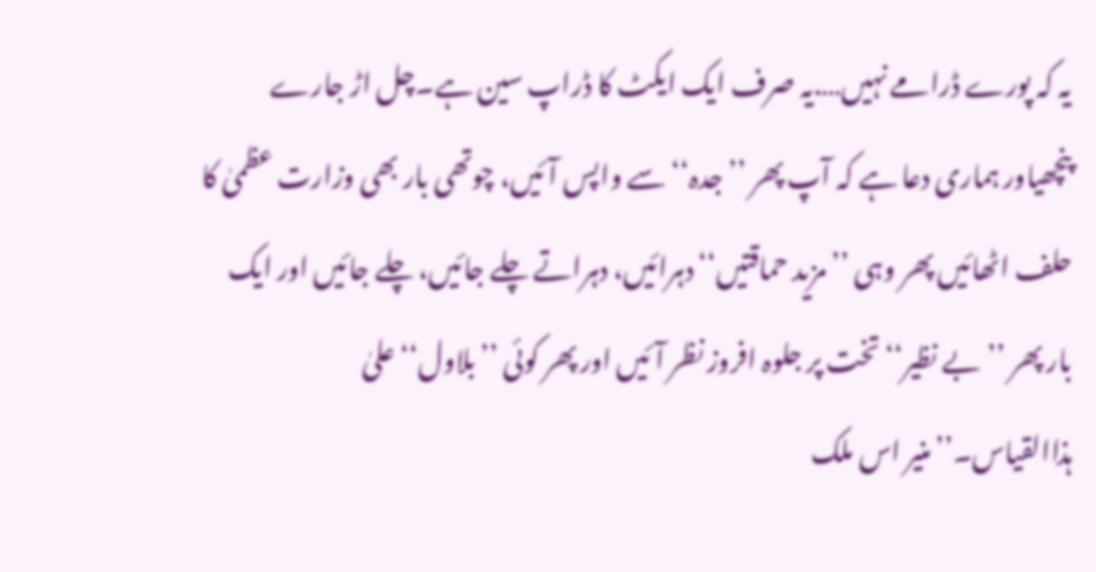یہ کہ پورے ڈرامے نہیں….یہ صرف ایک ایکٹ کا ڈراپ سین ہے۔چل اڑ جارے پنچھیاور ہماری دعا ہے کہ آپ پھر ’’جدہ‘‘ سے واپس آئیں، چوتھی بار بھی وزارت عظمیٰ کا حلف اٹھائیں پھر وہی ’’مزید حماقتیں‘‘ دہرائیں، دہراتے چلے جائیں، چلے جائیں اور ایک بار پھر ’’بے نظیر‘‘ تخت پر جلوہ افروز نظر آئیں اور پھر کوئی ’’بلاول‘‘ علیٰ ہذاالقیاس۔’’منیر اس ملک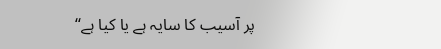پر آسیب کا سایہ ہے یا کیا ہے‘‘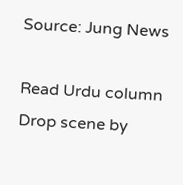Source: Jung News

Read Urdu column Drop scene by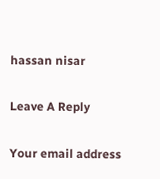hassan nisar

Leave A Reply

Your email address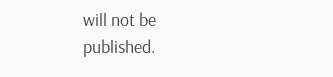will not be published.